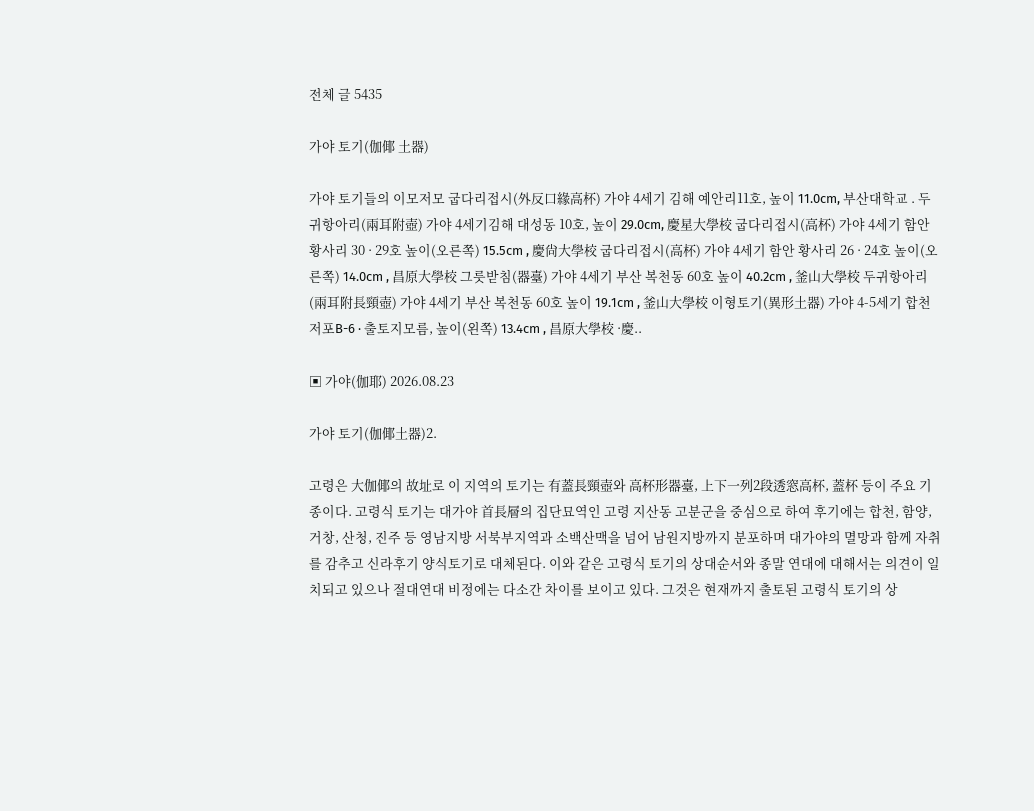전체 글 5435

가야 토기(伽倻 土器)

가야 토기들의 이모저모 굽다리접시(外反口緣高杯) 가야 4세기 김해 예안리11호, 높이 11.0cm, 부산대학교 . 두귀항아리(兩耳附壺) 가야 4세기김해 대성동 10호, 높이 29.0cm, 慶星大學校 굽다리접시(高杯) 가야 4세기 함안 황사리 30 · 29호 높이(오른쪽) 15.5cm , 慶尙大學校 굽다리접시(高杯) 가야 4세기 함안 황사리 26 · 24호 높이(오른쪽) 14.0cm , 昌原大學校 그릇받침(器臺) 가야 4세기 부산 복천동 60호 높이 40.2cm , 釜山大學校 두귀항아리(兩耳附長頸壺) 가야 4세기 부산 복천동 60호 높이 19.1cm , 釜山大學校 이형토기(異形土器) 가야 4-5세기 합천 저포B-6 · 출토지모름, 높이(왼쪽) 13.4cm , 昌原大學校 ·慶..

▣ 가야(伽耶) 2026.08.23

가야 토기(伽倻土器)2.

고령은 大伽倻의 故址로 이 지역의 토기는 有蓋長頸壺와 高杯形器臺, 上下一列2段透窓高杯, 蓋杯 등이 주요 기종이다. 고령식 토기는 대가야 首長層의 집단묘역인 고령 지산동 고분군을 중심으로 하여 후기에는 합천, 함양, 거창, 산청, 진주 등 영남지방 서북부지역과 소백산맥을 넘어 남원지방까지 분포하며 대가야의 멸망과 함께 자취를 감추고 신라후기 양식토기로 대체된다. 이와 같은 고령식 토기의 상대순서와 종말 연대에 대해서는 의견이 일치되고 있으나 절대연대 비정에는 다소간 차이를 보이고 있다. 그것은 현재까지 출토된 고령식 토기의 상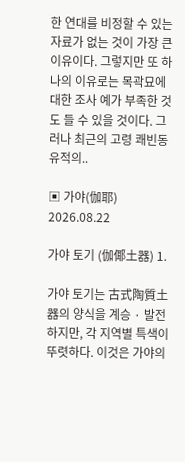한 연대를 비정할 수 있는 자료가 없는 것이 가장 큰 이유이다. 그렇지만 또 하나의 이유로는 목곽묘에 대한 조사 예가 부족한 것도 들 수 있을 것이다. 그러나 최근의 고령 쾌빈동유적의..

▣ 가야(伽耶) 2026.08.22

가야 토기 (伽倻土器) 1.

가야 토기는 古式陶質土器의 양식을 계승 · 발전하지만, 각 지역별 특색이 뚜렷하다. 이것은 가야의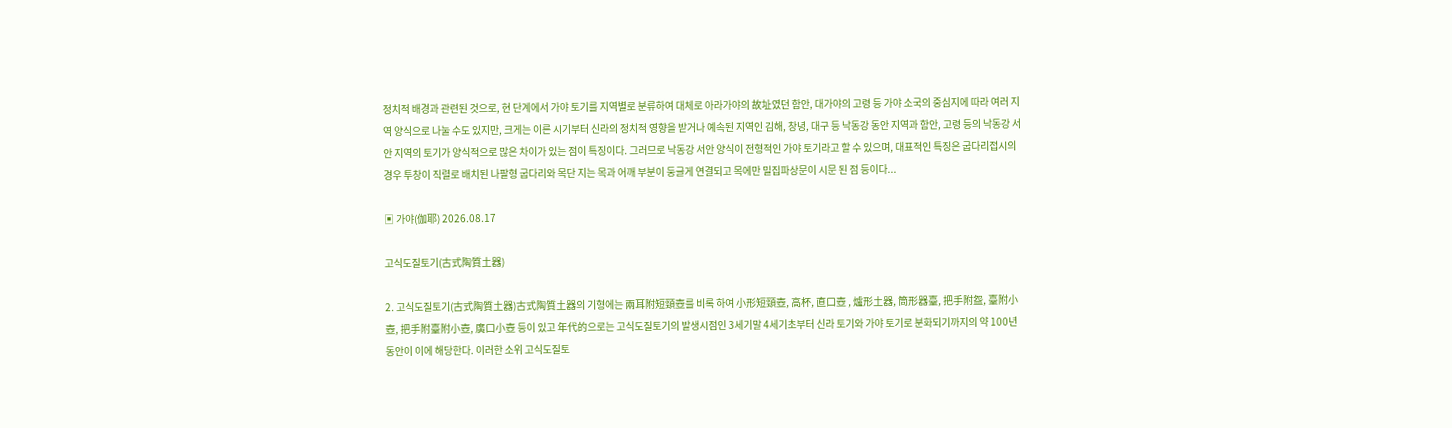정치적 배경과 관련된 것으로, 현 단계에서 가야 토기를 지역별로 분류하여 대체로 아라가야의 故址였던 함안, 대가야의 고령 등 가야 소국의 중심지에 따라 여러 지역 양식으로 나눌 수도 있지만, 크게는 이른 시기부터 신라의 정치적 영향을 받거나 예속된 지역인 김해, 창녕, 대구 등 낙동강 동안 지역과 함안, 고령 등의 낙동강 서안 지역의 토기가 양식적으로 많은 차이가 있는 점이 특징이다. 그러므로 낙동강 서안 양식이 전형적인 가야 토기라고 할 수 있으며, 대표적인 특징은 굽다리접시의 경우 투창이 직렬로 배치된 나팔형 굽다리와 목단 지는 목과 어깨 부분이 둥글게 연결되고 목에만 밀집파상문이 시문 된 점 등이다...

▣ 가야(伽耶) 2026.08.17

고식도질토기(古式陶質土器)

2. 고식도질토기(古式陶質土器)古式陶質土器의 기형에는 兩耳附短頸壺를 비록 하여 小形短頸壺, 高杯, 直口壺 , 爐形土器, 筒形器臺, 把手附盌, 臺附小壺, 把手附臺附小壺, 廣口小壺 등이 있고 年代的으로는 고식도질토기의 발생시점인 3세기말 4세기초부터 신라 토기와 가야 토기로 분화되기까지의 약 100년 동안이 이에 해당한다. 이러한 소위 고식도질토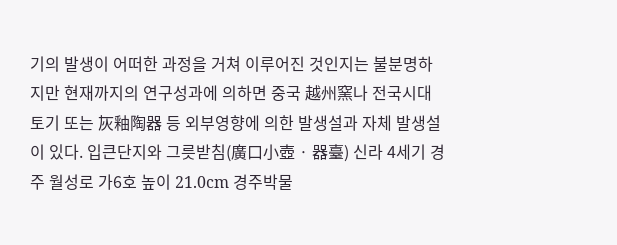기의 발생이 어떠한 과정을 거쳐 이루어진 것인지는 불분명하지만 현재까지의 연구성과에 의하면 중국 越州窯나 전국시대 토기 또는 灰釉陶器 등 외부영향에 의한 발생설과 자체 발생설이 있다. 입큰단지와 그릇받침(廣口小壺 · 器臺) 신라 4세기 경주 월성로 가6호 높이 21.0cm 경주박물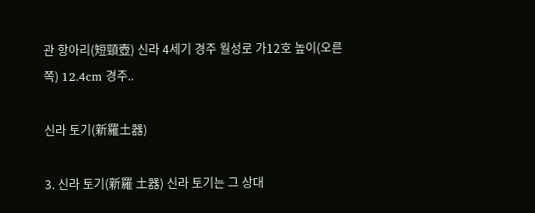관 항아리(短頸壺) 신라 4세기 경주 월성로 가12호 높이(오른쪽) 12.4cm 경주..

신라 토기(新羅土器)

3. 신라 토기(新羅 土器) 신라 토기는 그 상대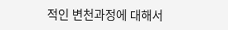적인 변천과정에 대해서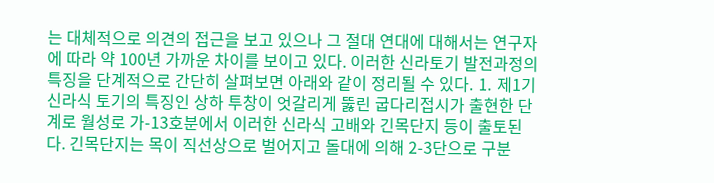는 대체적으로 의견의 접근을 보고 있으나 그 절대 연대에 대해서는 연구자에 따라 약 100년 가까운 차이를 보이고 있다. 이러한 신라토기 발전과정의 특징을 단계적으로 간단히 살펴보면 아래와 같이 정리될 수 있다. ⒈ 제1기 신라식 토기의 특징인 상하 투창이 엇갈리게 뚫린 굽다리접시가 출현한 단계로 월성로 가-13호분에서 이러한 신라식 고배와 긴목단지 등이 출토된다. 긴목단지는 목이 직선상으로 벌어지고 돌대에 의해 2-3단으로 구분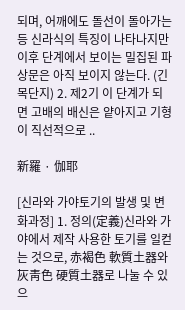되며, 어깨에도 돌선이 돌아가는 등 신라식의 특징이 나타나지만 이후 단계에서 보이는 밀집된 파상문은 아직 보이지 않는다. (긴목단지) 2. 제2기 이 단계가 되면 고배의 배신은 얕아지고 기형이 직선적으로 ..

新羅 · 伽耶

[신라와 가야토기의 발생 및 변화과정] 1. 정의(定義)신라와 가야에서 제작 사용한 토기를 일컫는 것으로, 赤褐色 軟質土器와 灰靑色 硬質土器로 나눌 수 있으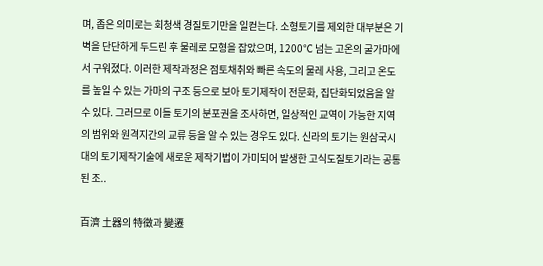며, 좁은 의미로는 회청색 경질토기만을 일컫는다. 소형토기를 제외한 대부분은 기벽을 단단하게 두드린 후 물레로 모형을 잡았으며, 1200℃ 넘는 고온의 굴가마에서 구워졌다. 이러한 제작과정은 점토채취와 빠른 속도의 물레 사용, 그리고 온도를 높일 수 있는 가마의 구조 등으로 보아 토기제작이 전문화, 집단화되었음을 알 수 있다. 그러므로 이들 토기의 분포권을 조사하면, 일상적인 교역이 가능한 지역의 범위와 원격지간의 교류 등을 알 수 있는 경우도 있다. 신라의 토기는 원삼국시대의 토기제작기술에 새로운 제작기법이 가미되어 발생한 고식도질토기라는 공통된 조..

百濟 土器의 特徵과 變遷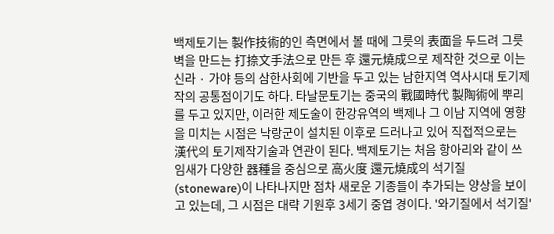백제토기는 製作技術的인 측면에서 볼 때에 그릇의 表面을 두드려 그릇벽을 만드는 打捺文手法으로 만든 후 還元燒成으로 제작한 것으로 이는 신라 · 가야 등의 삼한사회에 기반을 두고 있는 남한지역 역사시대 토기제작의 공통점이기도 하다. 타날문토기는 중국의 戰國時代 製陶術에 뿌리를 두고 있지만, 이러한 제도술이 한강유역의 백제나 그 이남 지역에 영향을 미치는 시점은 낙랑군이 설치된 이후로 드러나고 있어 직접적으로는 漢代의 토기제작기술과 연관이 된다. 백제토기는 처음 항아리와 같이 쓰임새가 다양한 器種을 중심으로 高火度 還元燒成의 석기질(stoneware)이 나타나지만 점차 새로운 기종들이 추가되는 양상을 보이고 있는데, 그 시점은 대략 기원후 3세기 중엽 경이다. '와기질에서 석기질'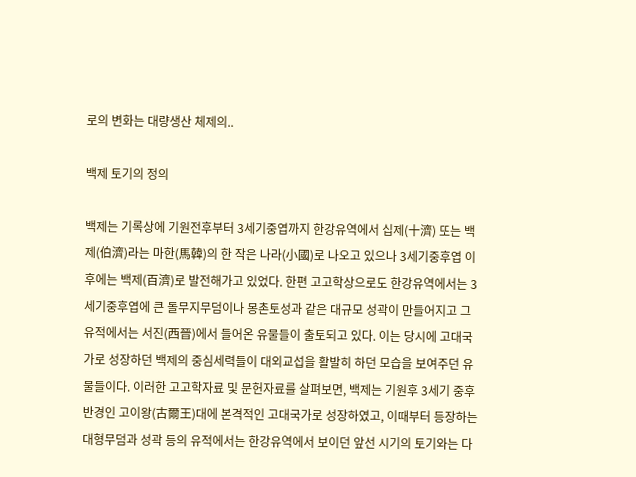로의 변화는 대량생산 체제의..

백제 토기의 정의

백제는 기록상에 기원전후부터 3세기중엽까지 한강유역에서 십제(十濟) 또는 백제(伯濟)라는 마한(馬韓)의 한 작은 나라(小國)로 나오고 있으나 3세기중후엽 이후에는 백제(百濟)로 발전해가고 있었다. 한편 고고학상으로도 한강유역에서는 3세기중후엽에 큰 돌무지무덤이나 몽촌토성과 같은 대규모 성곽이 만들어지고 그 유적에서는 서진(西晉)에서 들어온 유물들이 출토되고 있다. 이는 당시에 고대국가로 성장하던 백제의 중심세력들이 대외교섭을 활발히 하던 모습을 보여주던 유물들이다. 이러한 고고학자료 및 문헌자료를 살펴보면, 백제는 기원후 3세기 중후반경인 고이왕(古爾王)대에 본격적인 고대국가로 성장하였고, 이때부터 등장하는 대형무덤과 성곽 등의 유적에서는 한강유역에서 보이던 앞선 시기의 토기와는 다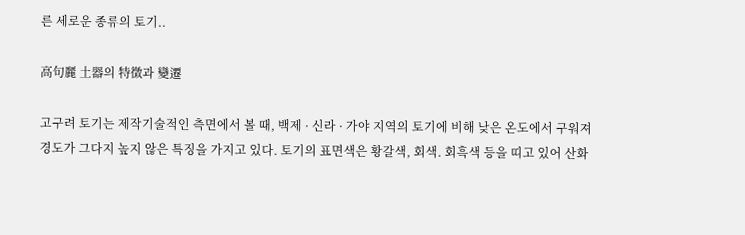른 세로운 종류의 토기..

高句麗 土器의 特徵과 變遷

고구려 토기는 제작기술적인 측면에서 볼 때, 백제 · 신라 · 가야 지역의 토기에 비해 낮은 온도에서 구워져 경도가 그다지 높지 않은 특징을 가지고 있다. 토기의 표면색은 황갈색, 회색. 회흑색 등을 띠고 있어 산화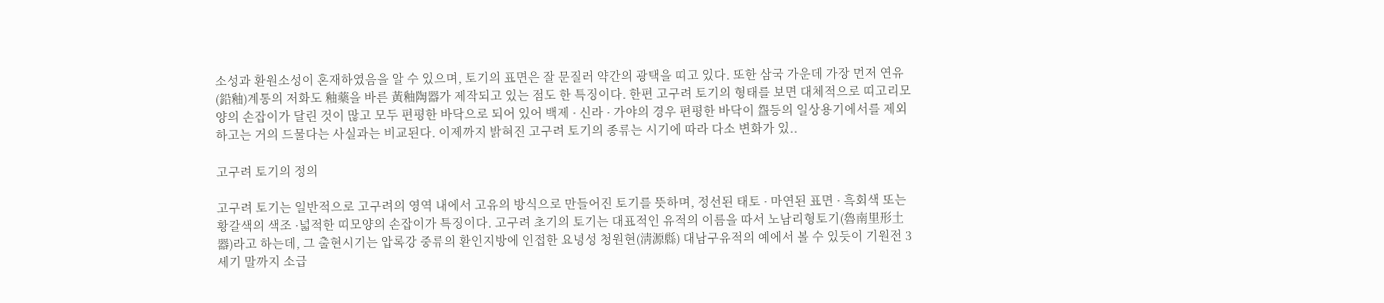소성과 환원소성이 혼재하였음을 알 수 있으며, 토기의 표면은 잘 문질러 약간의 광택을 띠고 있다. 또한 삼국 가운데 가장 먼저 연유(鉛釉)계통의 저화도 釉藥을 바른 黃釉陶器가 제작되고 있는 점도 한 특징이다. 한편 고구려 토기의 형태를 보면 대체적으로 띠고리모양의 손잡이가 달린 것이 많고 모두 편평한 바닥으로 되어 있어 백제 · 신라 · 가야의 경우 편평한 바닥이 盌등의 일상용기에서를 제외하고는 거의 드물다는 사실과는 비교된다. 이제까지 밝혀진 고구려 토기의 종류는 시기에 따라 다소 변화가 있..

고구려 토기의 정의

고구려 토기는 일반적으로 고구려의 영역 내에서 고유의 방식으로 만들어진 토기를 뜻하며, 정선된 태토 · 마연된 표면 · 흑회색 또는 황갈색의 색조 ·넓적한 띠모양의 손잡이가 특징이다. 고구려 초기의 토기는 대표적인 유적의 이름을 따서 노남리형토기(魯南里形土器)라고 하는데, 그 출현시기는 압록강 중류의 환인지방에 인접한 요녕성 청원현(淸源縣) 대남구유적의 예에서 볼 수 있듯이 기원전 3세기 말까지 소급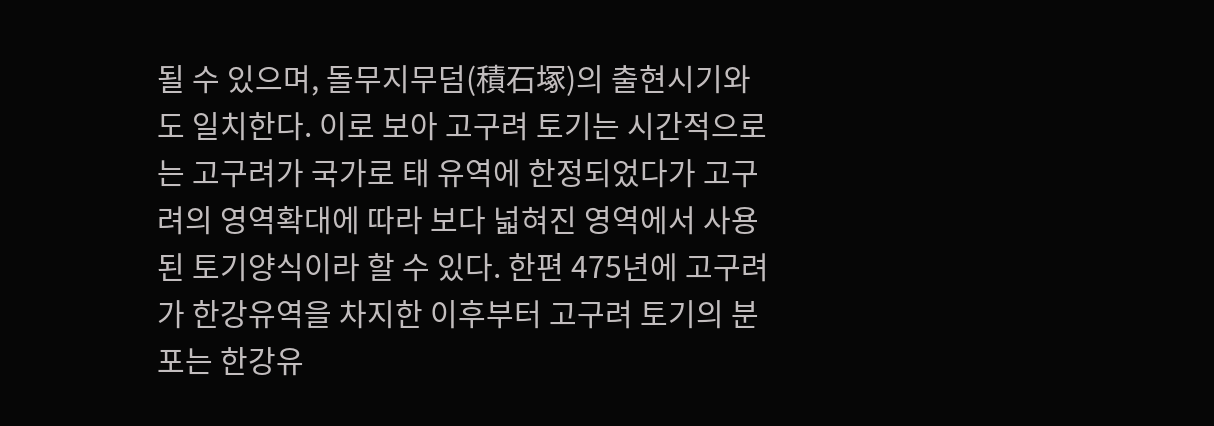될 수 있으며, 돌무지무덤(積石塚)의 출현시기와도 일치한다. 이로 보아 고구려 토기는 시간적으로는 고구려가 국가로 태 유역에 한정되었다가 고구려의 영역확대에 따라 보다 넓혀진 영역에서 사용된 토기양식이라 할 수 있다. 한편 475년에 고구려가 한강유역을 차지한 이후부터 고구려 토기의 분포는 한강유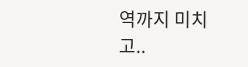역까지 미치고..